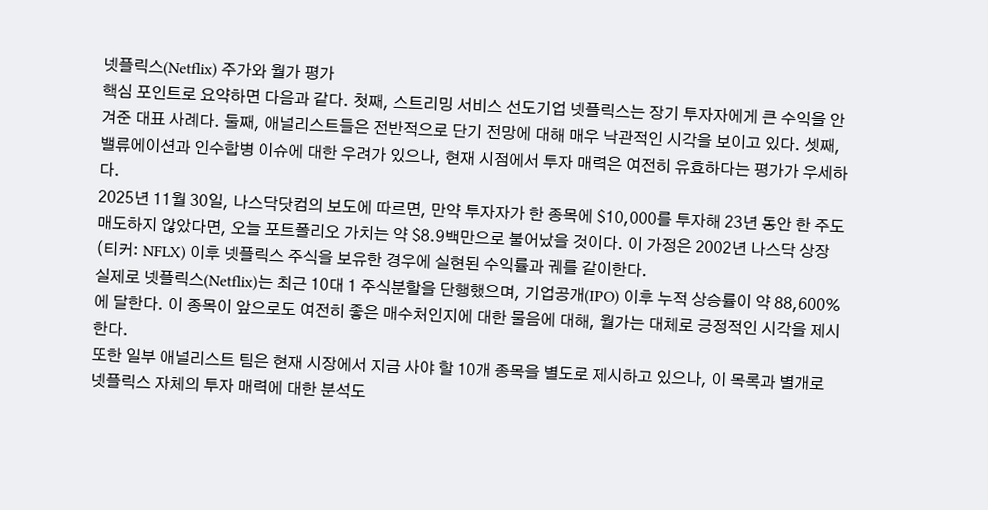넷플릭스(Netflix) 주가와 월가 평가
핵심 포인트로 요약하면 다음과 같다. 첫째, 스트리밍 서비스 선도기업 넷플릭스는 장기 투자자에게 큰 수익을 안겨준 대표 사례다. 둘째, 애널리스트들은 전반적으로 단기 전망에 대해 매우 낙관적인 시각을 보이고 있다. 셋째, 밸류에이션과 인수합병 이슈에 대한 우려가 있으나, 현재 시점에서 투자 매력은 여전히 유효하다는 평가가 우세하다.
2025년 11월 30일, 나스닥닷컴의 보도에 따르면, 만약 투자자가 한 종목에 $10,000를 투자해 23년 동안 한 주도 매도하지 않았다면, 오늘 포트폴리오 가치는 약 $8.9백만으로 불어났을 것이다. 이 가정은 2002년 나스닥 상장(티커: NFLX) 이후 넷플릭스 주식을 보유한 경우에 실현된 수익률과 궤를 같이한다.
실제로 넷플릭스(Netflix)는 최근 10대 1 주식분할을 단행했으며, 기업공개(IPO) 이후 누적 상승률이 약 88,600%에 달한다. 이 종목이 앞으로도 여전히 좋은 매수처인지에 대한 물음에 대해, 월가는 대체로 긍정적인 시각을 제시한다.
또한 일부 애널리스트 팀은 현재 시장에서 지금 사야 할 10개 종목을 별도로 제시하고 있으나, 이 목록과 별개로 넷플릭스 자체의 투자 매력에 대한 분석도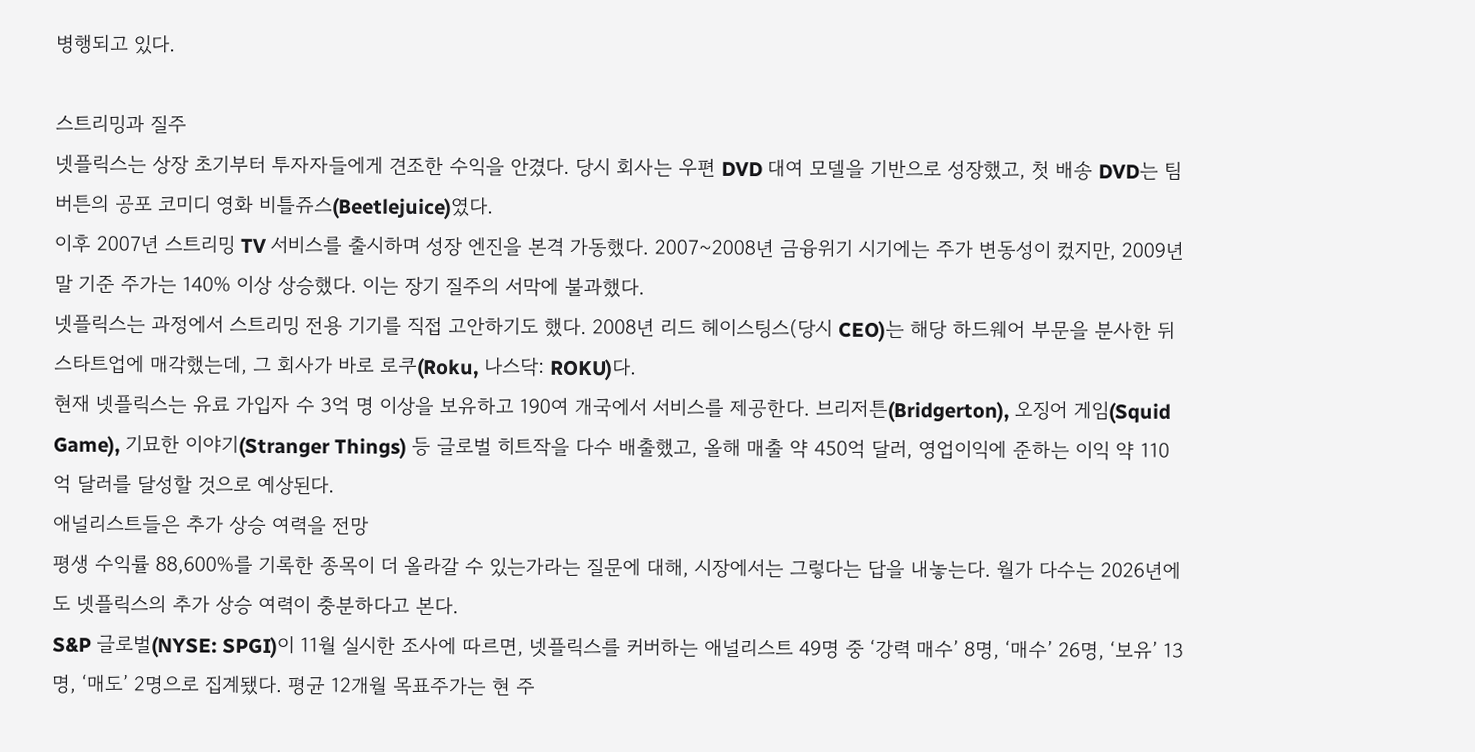병행되고 있다.

스트리밍과 질주
넷플릭스는 상장 초기부터 투자자들에게 견조한 수익을 안겼다. 당시 회사는 우편 DVD 대여 모델을 기반으로 성장했고, 첫 배송 DVD는 팀 버튼의 공포 코미디 영화 비틀쥬스(Beetlejuice)였다.
이후 2007년 스트리밍 TV 서비스를 출시하며 성장 엔진을 본격 가동했다. 2007~2008년 금융위기 시기에는 주가 변동성이 컸지만, 2009년 말 기준 주가는 140% 이상 상승했다. 이는 장기 질주의 서막에 불과했다.
넷플릭스는 과정에서 스트리밍 전용 기기를 직접 고안하기도 했다. 2008년 리드 헤이스팅스(당시 CEO)는 해당 하드웨어 부문을 분사한 뒤 스타트업에 매각했는데, 그 회사가 바로 로쿠(Roku, 나스닥: ROKU)다.
현재 넷플릭스는 유료 가입자 수 3억 명 이상을 보유하고 190여 개국에서 서비스를 제공한다. 브리저튼(Bridgerton), 오징어 게임(Squid Game), 기묘한 이야기(Stranger Things) 등 글로벌 히트작을 다수 배출했고, 올해 매출 약 450억 달러, 영업이익에 준하는 이익 약 110억 달러를 달성할 것으로 예상된다.
애널리스트들은 추가 상승 여력을 전망
평생 수익률 88,600%를 기록한 종목이 더 올라갈 수 있는가라는 질문에 대해, 시장에서는 그렇다는 답을 내놓는다. 월가 다수는 2026년에도 넷플릭스의 추가 상승 여력이 충분하다고 본다.
S&P 글로벌(NYSE: SPGI)이 11월 실시한 조사에 따르면, 넷플릭스를 커버하는 애널리스트 49명 중 ‘강력 매수’ 8명, ‘매수’ 26명, ‘보유’ 13명, ‘매도’ 2명으로 집계됐다. 평균 12개월 목표주가는 현 주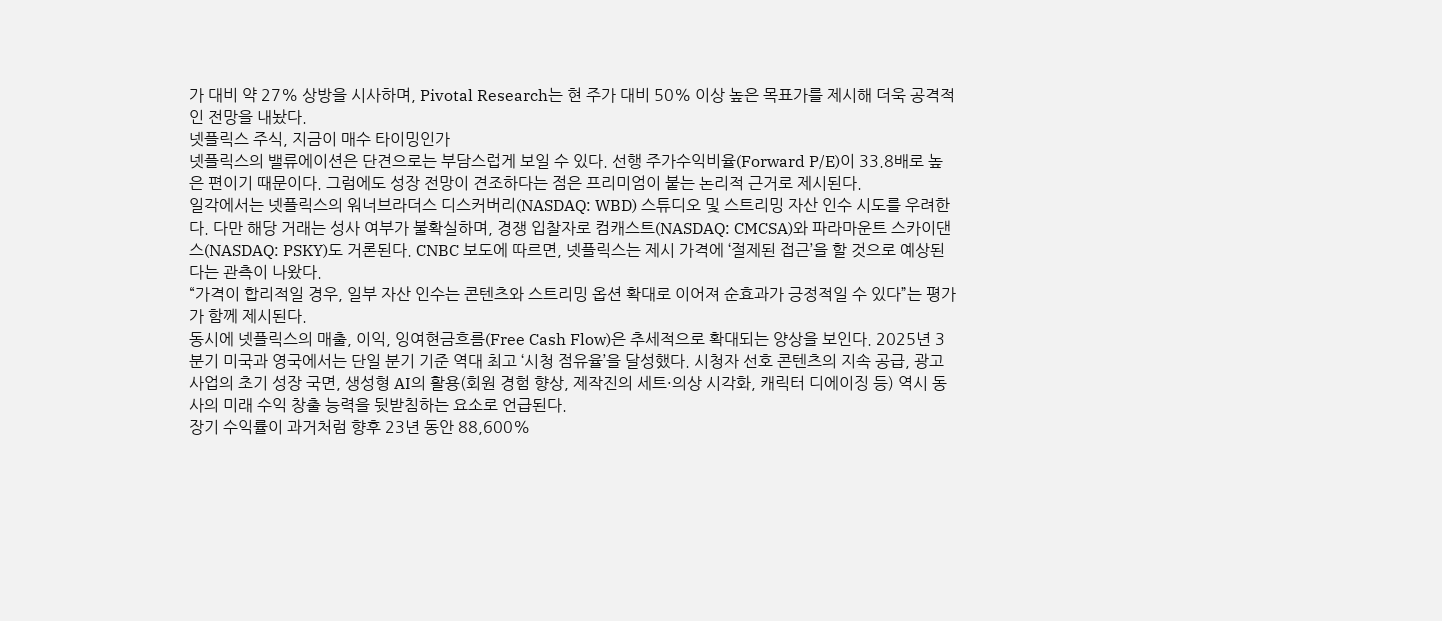가 대비 약 27% 상방을 시사하며, Pivotal Research는 현 주가 대비 50% 이상 높은 목표가를 제시해 더욱 공격적인 전망을 내놨다.
넷플릭스 주식, 지금이 매수 타이밍인가
넷플릭스의 밸류에이션은 단견으로는 부담스럽게 보일 수 있다. 선행 주가수익비율(Forward P/E)이 33.8배로 높은 편이기 때문이다. 그럼에도 성장 전망이 견조하다는 점은 프리미엄이 붙는 논리적 근거로 제시된다.
일각에서는 넷플릭스의 워너브라더스 디스커버리(NASDAQ: WBD) 스튜디오 및 스트리밍 자산 인수 시도를 우려한다. 다만 해당 거래는 성사 여부가 불확실하며, 경쟁 입찰자로 컴캐스트(NASDAQ: CMCSA)와 파라마운트 스카이댄스(NASDAQ: PSKY)도 거론된다. CNBC 보도에 따르면, 넷플릭스는 제시 가격에 ‘절제된 접근’을 할 것으로 예상된다는 관측이 나왔다.
“가격이 합리적일 경우, 일부 자산 인수는 콘텐츠와 스트리밍 옵션 확대로 이어져 순효과가 긍정적일 수 있다”는 평가가 함께 제시된다.
동시에 넷플릭스의 매출, 이익, 잉여현금흐름(Free Cash Flow)은 추세적으로 확대되는 양상을 보인다. 2025년 3분기 미국과 영국에서는 단일 분기 기준 역대 최고 ‘시청 점유율’을 달성했다. 시청자 선호 콘텐츠의 지속 공급, 광고 사업의 초기 성장 국면, 생성형 AI의 활용(회원 경험 향상, 제작진의 세트·의상 시각화, 캐릭터 디에이징 등) 역시 동사의 미래 수익 창출 능력을 뒷받침하는 요소로 언급된다.
장기 수익률이 과거처럼 향후 23년 동안 88,600%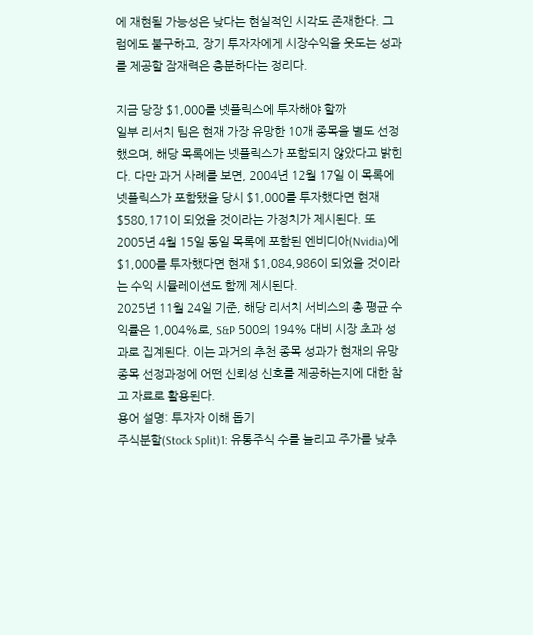에 재현될 가능성은 낮다는 현실적인 시각도 존재한다. 그럼에도 불구하고, 장기 투자자에게 시장수익을 웃도는 성과를 제공할 잠재력은 충분하다는 정리다.

지금 당장 $1,000를 넷플릭스에 투자해야 할까
일부 리서치 팀은 현재 가장 유망한 10개 종목을 별도 선정했으며, 해당 목록에는 넷플릭스가 포함되지 않았다고 밝힌다. 다만 과거 사례를 보면, 2004년 12월 17일 이 목록에 넷플릭스가 포함됐을 당시 $1,000를 투자했다면 현재 $580,171이 되었을 것이라는 가정치가 제시된다. 또 2005년 4월 15일 동일 목록에 포함된 엔비디아(Nvidia)에 $1,000를 투자했다면 현재 $1,084,986이 되었을 것이라는 수익 시뮬레이션도 함께 제시된다.
2025년 11월 24일 기준, 해당 리서치 서비스의 총 평균 수익률은 1,004%로, S&P 500의 194% 대비 시장 초과 성과로 집계된다. 이는 과거의 추천 종목 성과가 현재의 유망 종목 선정과정에 어떤 신뢰성 신호를 제공하는지에 대한 참고 자료로 활용된다.
용어 설명: 투자자 이해 돕기
주식분할(Stock Split)1: 유통주식 수를 늘리고 주가를 낮추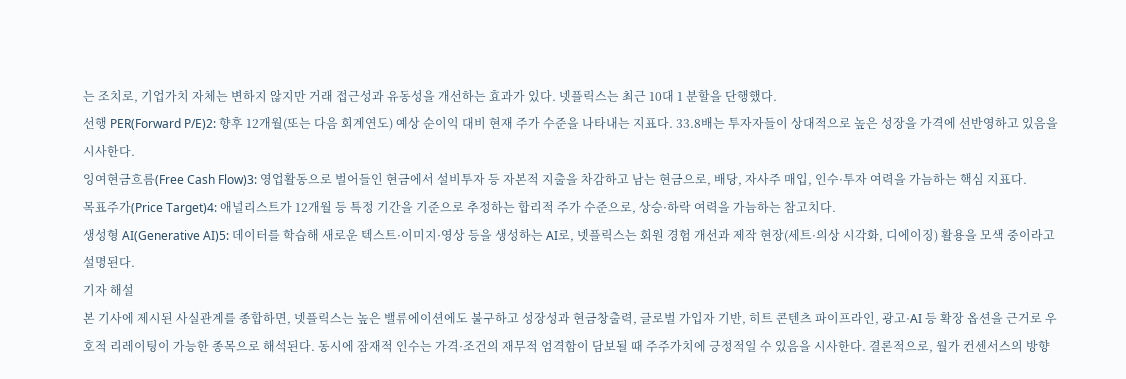는 조치로, 기업가치 자체는 변하지 않지만 거래 접근성과 유동성을 개선하는 효과가 있다. 넷플릭스는 최근 10대 1 분할을 단행했다.
선행 PER(Forward P/E)2: 향후 12개월(또는 다음 회계연도) 예상 순이익 대비 현재 주가 수준을 나타내는 지표다. 33.8배는 투자자들이 상대적으로 높은 성장을 가격에 선반영하고 있음을 시사한다.
잉여현금흐름(Free Cash Flow)3: 영업활동으로 벌어들인 현금에서 설비투자 등 자본적 지출을 차감하고 남는 현금으로, 배당, 자사주 매입, 인수·투자 여력을 가늠하는 핵심 지표다.
목표주가(Price Target)4: 애널리스트가 12개월 등 특정 기간을 기준으로 추정하는 합리적 주가 수준으로, 상승·하락 여력을 가늠하는 참고치다.
생성형 AI(Generative AI)5: 데이터를 학습해 새로운 텍스트·이미지·영상 등을 생성하는 AI로, 넷플릭스는 회원 경험 개선과 제작 현장(세트·의상 시각화, 디에이징) 활용을 모색 중이라고 설명된다.
기자 해설
본 기사에 제시된 사실관계를 종합하면, 넷플릭스는 높은 밸류에이션에도 불구하고 성장성과 현금창출력, 글로벌 가입자 기반, 히트 콘텐츠 파이프라인, 광고·AI 등 확장 옵션을 근거로 우호적 리레이팅이 가능한 종목으로 해석된다. 동시에 잠재적 인수는 가격·조건의 재무적 엄격함이 담보될 때 주주가치에 긍정적일 수 있음을 시사한다. 결론적으로, 월가 컨센서스의 방향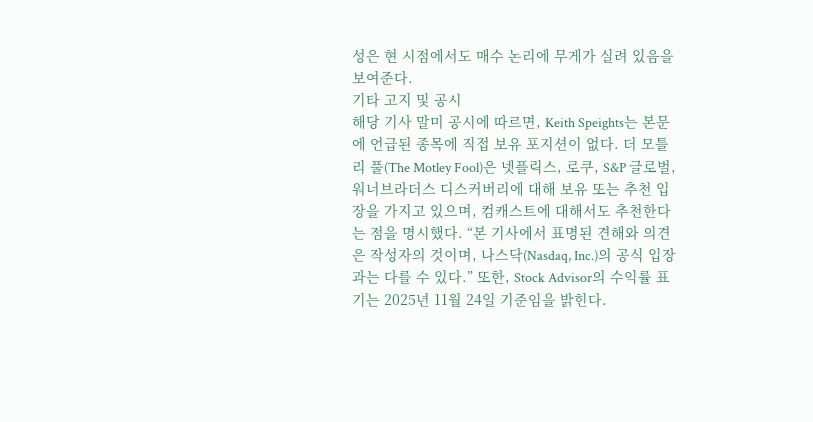성은 현 시점에서도 매수 논리에 무게가 실려 있음을 보여준다.
기타 고지 및 공시
해당 기사 말미 공시에 따르면, Keith Speights는 본문에 언급된 종목에 직접 보유 포지션이 없다. 더 모틀리 풀(The Motley Fool)은 넷플릭스, 로쿠, S&P 글로벌, 워너브라더스 디스커버리에 대해 보유 또는 추천 입장을 가지고 있으며, 컴캐스트에 대해서도 추천한다는 점을 명시했다. “본 기사에서 표명된 견해와 의견은 작성자의 것이며, 나스닥(Nasdaq, Inc.)의 공식 입장과는 다를 수 있다.” 또한, Stock Advisor의 수익률 표기는 2025년 11월 24일 기준임을 밝힌다.